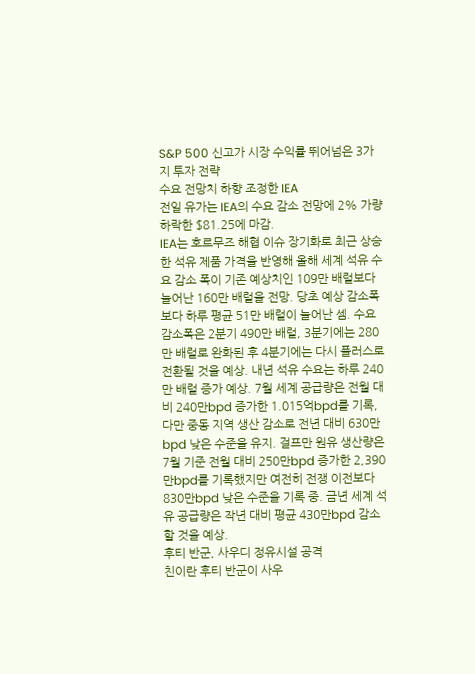S&P 500 신고가 시장 수익률 뛰어넘은 3가지 투자 전략
수요 전망치 하향 조정한 IEA
전일 유가는 IEA의 수요 감소 전망에 2% 가량 하락한 $81.25에 마감.
IEA는 호르무즈 해협 이슈 장기화로 최근 상승한 석유 제품 가격을 반영해 올해 세계 석유 수요 감소 폭이 기존 예상치인 109만 배럴보다 늘어난 160만 배럴을 전망. 당초 예상 감소폭 보다 하루 평균 51만 배럴이 늘어난 셈. 수요 감소폭은 2분기 490만 배럴, 3분기에는 280만 배럴로 완화된 후 4분기에는 다시 플러스로 전환될 것을 예상. 내년 석유 수요는 하루 240만 배럴 증가 예상. 7월 세계 공급량은 전월 대비 240만bpd 증가한 1.015억bpd를 기록, 다만 중동 지역 생산 감소로 전년 대비 630만bpd 낮은 수준을 유지. 걸프만 원유 생산량은 7월 기준 전월 대비 250만bpd 증가한 2,390만bpd를 기록했지만 여전히 전쟁 이전보다 830만bpd 낮은 수준을 기록 중. 금년 세계 석유 공급량은 작년 대비 평균 430만bpd 감소할 것을 예상.
후티 반군, 사우디 정유시설 공격
친이란 후티 반군이 사우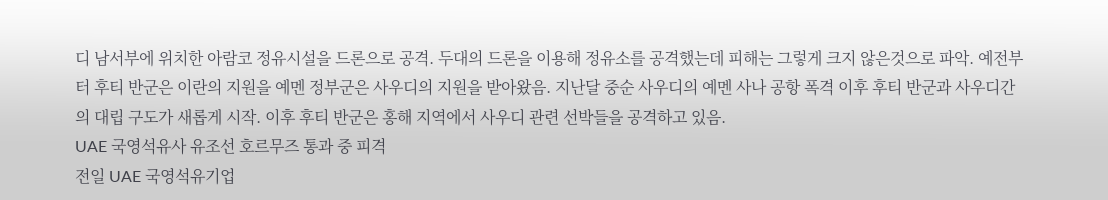디 남서부에 위치한 아람코 정유시설을 드론으로 공격. 두대의 드론을 이용해 정유소를 공격했는데 피해는 그렇게 크지 않은것으로 파악. 예전부터 후티 반군은 이란의 지원을 예멘 정부군은 사우디의 지원을 받아왔음. 지난달 중순 사우디의 예멘 사나 공항 폭격 이후 후티 반군과 사우디간의 대립 구도가 새롭게 시작. 이후 후티 반군은 홍해 지역에서 사우디 관련 선박들을 공격하고 있음.
UAE 국영석유사 유조선 호르무즈 통과 중 피격
전일 UAE 국영석유기업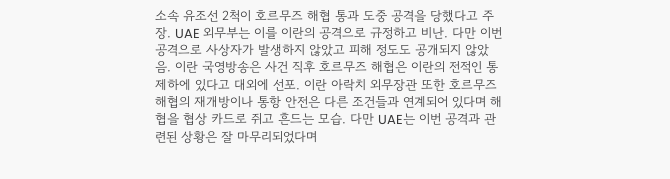소속 유조선 2척이 호르무즈 해협 통과 도중 공격을 당했다고 주장. UAE 외무부는 이를 이란의 공격으로 규정하고 비난. 다만 이번 공격으로 사상자가 발생하지 않았고 피해 정도도 공개되지 않았음. 이란 국영방송은 사건 직후 호르무즈 해협은 이란의 전적인 통제하에 있다고 대외에 선포. 이란 아락치 외무장관 또한 호르무즈 해협의 재개방이나 통항 안전은 다른 조건들과 연계되어 있다며 해협을 협상 카드로 쥐고 흔드는 모습. 다만 UAE는 이번 공격과 관련된 상황은 잘 마무리되었다며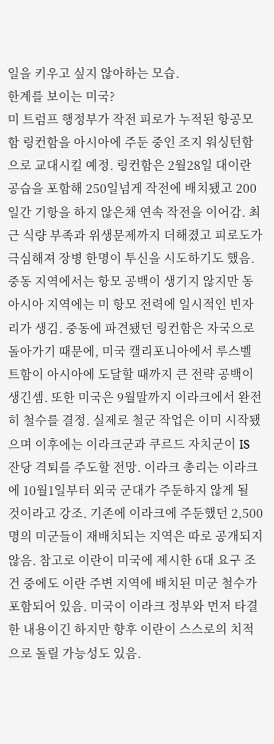일을 키우고 싶지 않아하는 모습.
한계를 보이는 미국?
미 트럼프 행정부가 작전 피로가 누적된 항공모함 링컨함을 아시아에 주둔 중인 조지 워싱턴함으로 교대시킬 예정. 링컨함은 2월28일 대이란 공습을 포함해 250일넘게 작전에 배치됐고 200일간 기항을 하지 않은채 연속 작전을 이어감. 최근 식량 부족과 위생문제까지 더해졌고 피로도가 극심해져 장병 한명이 투신을 시도하기도 했음. 중동 지역에서는 항모 공백이 생기지 않지만 동아시아 지역에는 미 항모 전력에 일시적인 빈자리가 생김. 중동에 파견됐던 링컨함은 자국으로 돌아가기 때문에, 미국 캘리포니아에서 루스벨트함이 아시아에 도달할 때까지 큰 전략 공백이 생긴셈. 또한 미국은 9월말까지 이라크에서 완전히 철수를 결정. 실제로 철군 작업은 이미 시작됐으며 이후에는 이라크군과 쿠르드 자치군이 IS 잔당 격퇴를 주도할 전망. 이라크 총리는 이라크에 10월1일부터 외국 군대가 주둔하지 않게 될 것이라고 강조. 기존에 이라크에 주둔했던 2,500명의 미군들이 재배치되는 지역은 따로 공개되지 않음. 참고로 이란이 미국에 제시한 6대 요구 조건 중에도 이란 주변 지역에 배치된 미군 철수가 포함되어 있음. 미국이 이라크 정부와 먼저 타결한 내용이긴 하지만 향후 이란이 스스로의 치적으로 돌릴 가능성도 있음.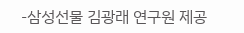-삼성선물 김광래 연구원 제공